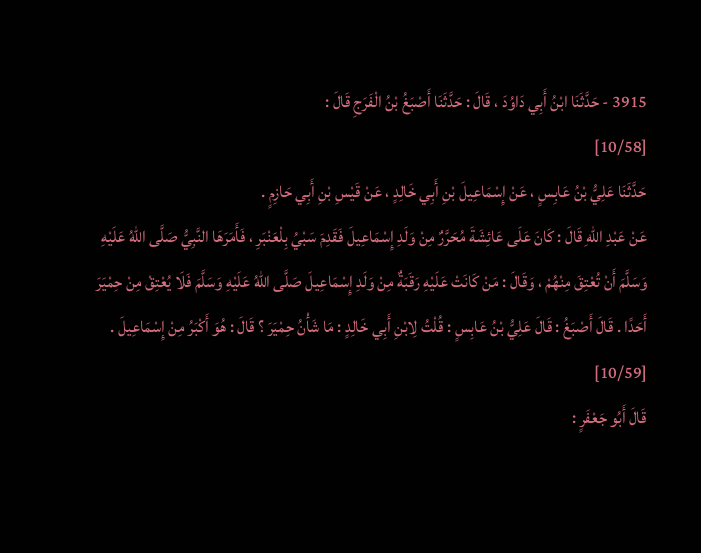3915 - حَدَّثَنَا ابْنُ أَبِي دَاوُدَ ، قَالَ : حَدَّثَنَا أَصْبَغُ بْنُ الْفَرَجِ قَالَ :
[10/58]
حَدَّثَنَا عَلِيُّ بْنُ عَابِسٍ ، عَنْ إِسْمَاعِيلَ بْنِ أَبِي خَالِدٍ ، عَنْ قَيْسِ بْنِ أَبِي حَازِمٍ .
عَنْ عَبْدِ اللهِ قَالَ : كَانَ عَلَى عَائِشَةَ مُحَرَّرٌ مِنْ وَلَدِ إِسْمَاعِيلَ فَقَدِمَ سَبْيُ بِلْعَنْبَرِ ، فَأَمَرَهَا النَّبِيُّ صَلَّى اللهُ عَلَيْهِ وَسَلَّمَ أَنْ تُعْتِقَ مِنْهُمْ ، وَقَالَ : مَنْ كَانَتْ عَلَيْهِ رَقَبَةٌ مِنْ وَلَدِ إِسْمَاعِيلَ صَلَّى اللهُ عَلَيْهِ وَسَلَّمَ فَلَا يُعْتِقْ مِنْ حِمْيَرَ أَحَدًا . قَالَ أَصْبَغُ : قَالَ عَلِيُّ بْنُ عَابِسٍ : قُلْتُ لِابْنِ أَبِي خَالِدٍ : مَا شَأْنُ حِمْيَرَ ؟ قَالَ : هُوَ أَكْبَرُ مِنْ إِسْمَاعِيلَ .
[10/59]
قَالَ أَبُو جَعْفَرٍ :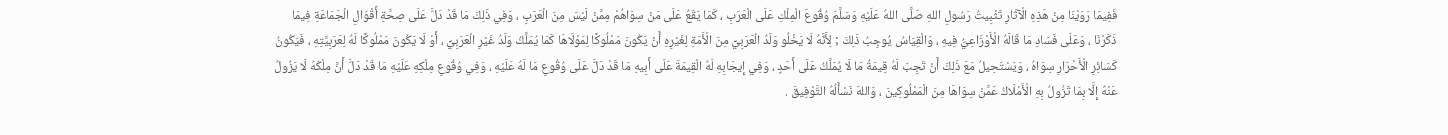فَفِيمَا رَوَيْنَا مِنْ هَذِهِ الْآثَارِ تَثْبِيتُ رَسُولِ اللهِ صَلَّى اللهُ عَلَيْهِ وَسَلَّمَ وُقُوعَ الْمِلْكِ عَلَى الْعَرَبِ ، كَمَا يَقَعُ عَلَى مَنْ سِوَاهُمْ مِمَّنْ لَيْسَ مِنَ الْعَرَبِ ، وَفِي ذَلِكَ مَا قَدْ دَلَّ عَلَى صِحَّةِ أَقْوَالِ الْجَمَاعَةِ فِيمَا ذَكَرْنَا ، وَعَلَى فَسَادِ مَا قَالَهُ الْأَوْزَاعِيُّ فِيهِ ، وَالْقِيَاسُ يُوجِبُ ذَلِكَ ; لِأَنَّهُ لَا يَخْلُو وَلَدُ الْعَرَبِيِّ مِنَ الْأَمَةِ لِغَيْرِهِ أَنْ يَكُونَ مَمْلُوكًا لِمَوْلَاهَا كَمَا يُمَلَّكُ وَلَدُ غَيْرِ الْعَرَبِيِّ ، أَوْ لَا يَكُونَ مَمْلُوكًا لَهُ لِعَرَبِيَّتِهِ ، فَيَكُونُ كَسَائِرِ الْأَحْرَارِ سِوَاهُ ، وَيَسْتَحِيلُ مَعَ ذَلِكَ أَنْ تَجِبَ لَهُ قِيمَةُ مَا لَا يُمَلَّكُ عَلَى أَحَدٍ ، وَفِي إِيجَابِهِ لَهُ الْقِيمَةَ عَلَى أَبِيهِ مَا قَدْ دَلَّ عَلَى وُقُوعِ مَا لَهُ عَلَيْهِ ، وَفِي وُقُوعِ مِلْكِهِ عَلَيْهِ مَا قَدْ دَلَّ أَنَّ مِلْكَهُ لَا يَزُولُ عَنْهُ إِلَّا بِمَا تَزُولُ بِهِ الْأَمْلَاكُ عَمَّنْ سِوَاهَا مِنَ الْمَمْلُوكِينَ ، وَاللهَ نَسْأَلُهُ التَّوْفِيقَ .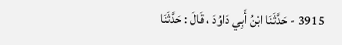3915 - حَدَّثَنَا ابْنُ أَبِي دَاوُدَ ، قَالَ : حَدَّثَنَا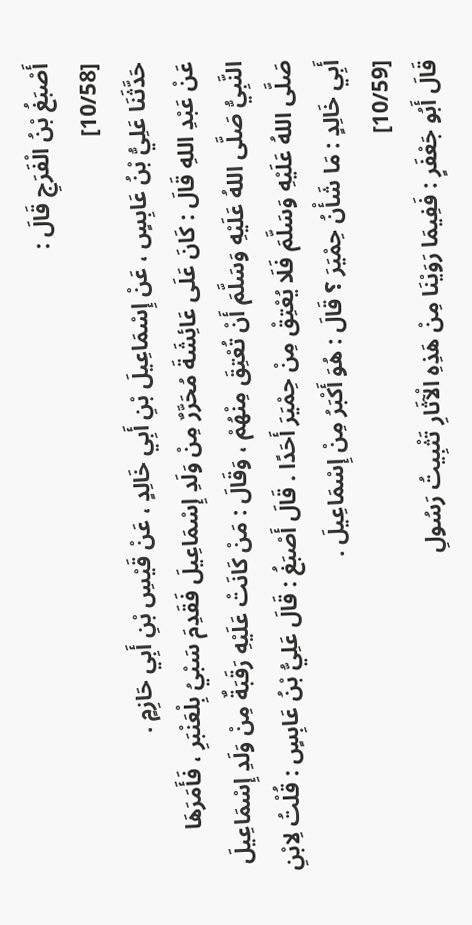أَصْبَغُ بْنُ الْفَرَجِ قَالَ :
[10/58]
حَدَّثَنَا عَلِيُّ بْنُ عَابِسٍ ، عَنْ إِسْمَاعِيلَ بْنِ أَبِي خَالِدٍ ، عَنْ قَيْسِ بْنِ أَبِي حَازِمٍ .
عَنْ عَبْدِ اللهِ قَالَ : كَانَ عَلَى عَائِشَةَ مُحَرَّرٌ مِنْ وَلَدِ إِسْمَاعِيلَ فَقَدِمَ سَبْيُ بِلْعَنْبَرِ ، فَأَمَرَهَا النَّبِيُّ صَلَّى اللهُ عَلَيْهِ وَسَلَّمَ أَنْ تُعْتِقَ مِنْهُمْ ، وَقَالَ : مَنْ كَانَتْ عَلَيْهِ رَقَبَةٌ مِنْ وَلَدِ إِسْمَاعِيلَ صَلَّى اللهُ عَلَيْهِ وَسَلَّمَ فَلَا يُعْتِقْ مِنْ حِمْيَرَ أَحَدًا . قَالَ أَصْبَغُ : قَالَ عَلِيُّ بْنُ عَابِسٍ : قُلْتُ لِابْنِ أَبِي خَالِدٍ : مَا شَأْنُ حِمْيَرَ ؟ قَالَ : هُوَ أَكْبَرُ مِنْ إِسْمَاعِيلَ .
[10/59]
قَالَ أَبُو جَعْفَرٍ : فَفِيمَا رَوَيْنَا مِنْ هَذِهِ الْآثَارِ تَثْبِيتُ رَسُولِ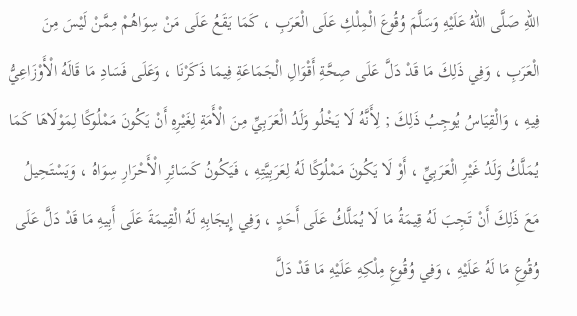اللهِ صَلَّى اللهُ عَلَيْهِ وَسَلَّمَ وُقُوعَ الْمِلْكِ عَلَى الْعَرَبِ ، كَمَا يَقَعُ عَلَى مَنْ سِوَاهُمْ مِمَّنْ لَيْسَ مِنَ الْعَرَبِ ، وَفِي ذَلِكَ مَا قَدْ دَلَّ عَلَى صِحَّةِ أَقْوَالِ الْجَمَاعَةِ فِيمَا ذَكَرْنَا ، وَعَلَى فَسَادِ مَا قَالَهُ الْأَوْزَاعِيُّ فِيهِ ، وَالْقِيَاسُ يُوجِبُ ذَلِكَ ; لِأَنَّهُ لَا يَخْلُو وَلَدُ الْعَرَبِيِّ مِنَ الْأَمَةِ لِغَيْرِهِ أَنْ يَكُونَ مَمْلُوكًا لِمَوْلَاهَا كَمَا يُمَلَّكُ وَلَدُ غَيْرِ الْعَرَبِيِّ ، أَوْ لَا يَكُونَ مَمْلُوكًا لَهُ لِعَرَبِيَّتِهِ ، فَيَكُونُ كَسَائِرِ الْأَحْرَارِ سِوَاهُ ، وَيَسْتَحِيلُ مَعَ ذَلِكَ أَنْ تَجِبَ لَهُ قِيمَةُ مَا لَا يُمَلَّكُ عَلَى أَحَدٍ ، وَفِي إِيجَابِهِ لَهُ الْقِيمَةَ عَلَى أَبِيهِ مَا قَدْ دَلَّ عَلَى وُقُوعِ مَا لَهُ عَلَيْهِ ، وَفِي وُقُوعِ مِلْكِهِ عَلَيْهِ مَا قَدْ دَلَّ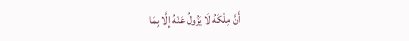أَنَّ مِلْكَهُ لَا يَزُولُ عَنْهُ إِلَّا بِمَا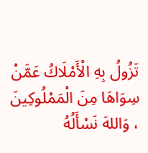تَزُولُ بِهِ الْأَمْلَاكُ عَمَّنْ سِوَاهَا مِنَ الْمَمْلُوكِينَ ، وَاللهَ نَسْأَلُهُ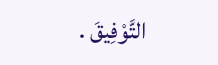التَّوْفِيقَ .